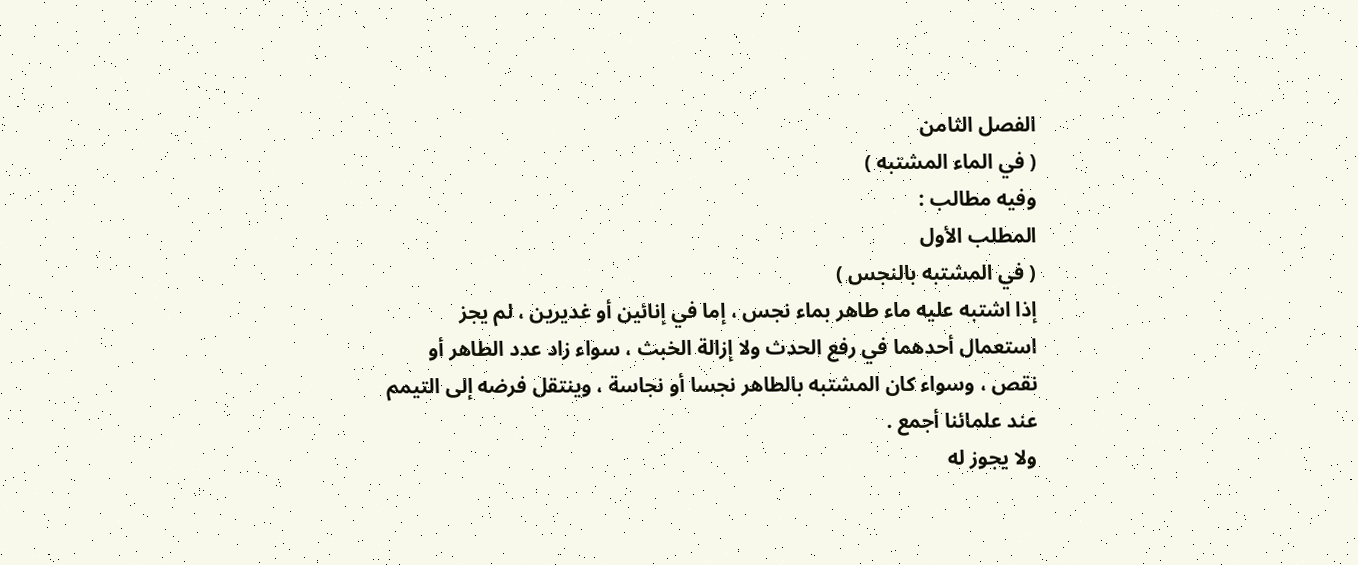الفصل الثامن
( في الماء المشتبه )
وفيه مطالب :
المطلب الأول
( في المشتبه بالنجس )
إذا اشتبه عليه ماء طاهر بماء نجس ، إما في إنائين أو غديرين ، لم يجز
استعمال أحدهما في رفع الحدث ولا إزالة الخبث ، سواء زاد عدد الطاهر أو
نقص ، وسواء كان المشتبه بالطاهر نجسا أو نجاسة ، وينتقل فرضه إلى التيمم
عند علمائنا أجمع .
ولا يجوز له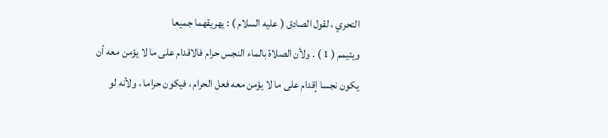التحري ، لقول الصادق ( عليه السلام ) : يهريقهما جميعا
ويتيمم ( 1 ) . ولأن الصلاة بالماء النجس حرام فالاقدام على ما لا يؤمن معه أن
يكون نجسا إقدام على ما لا يؤمن معه فعل الحرام ، فيكون حراما ، ولأنه لو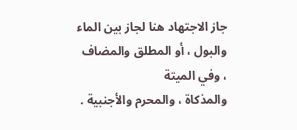جاز الاجتهاد هنا لجاز بين الماء والبول ، أو المطلق والمضاف ، وفي الميتة
والمذكاة ، والمحرم والأجنبية .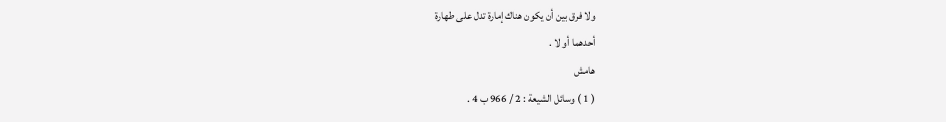ولا فرق بين أن يكون هناك إمارة تدل على طهارة
أحدهما أو لا .
هامش
( 1 ) وسائل الشيعة : 2 / 966 ب 4 .